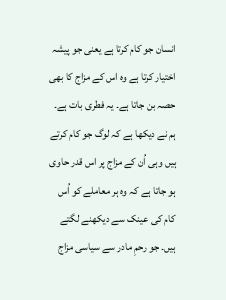انسان جو کام کرتا ہے یعنی جو پیشہ اختیار کرتا ہے وہ اس کے مزاج کا بھی حصہ بن جاتا ہے۔ یہ فطری بات ہے۔ ہم نے دیکھا ہے کہ لوگ جو کام کرتے ہیں وہی اُن کے مزاج پر اس قدر حاوی ہو جاتا ہے کہ وہ ہر معاملے کو اُس کام کی عینک سے دیکھنے لگتے ہیں۔ جو رحمِ مادر سے سیاسی مزاج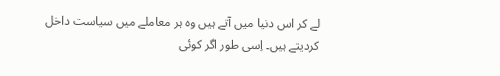لے کر اس دنیا میں آتے ہیں وہ ہر معاملے میں سیاست داخل کردیتے ہیں۔ اِسی طور اگر کوئی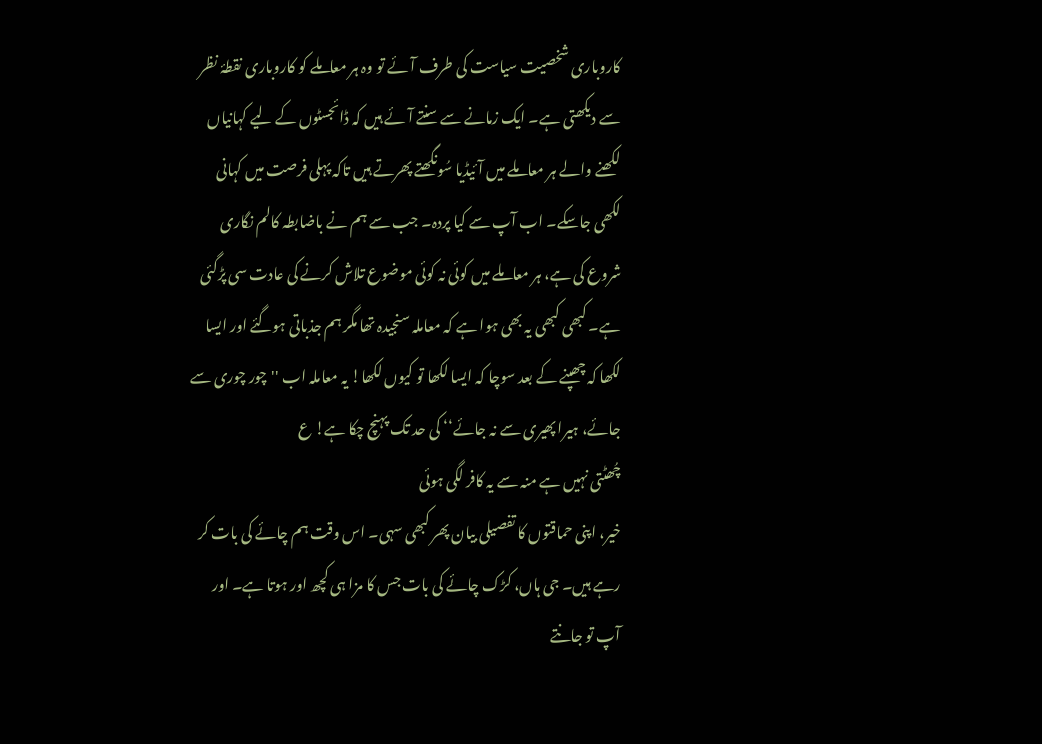کاروباری شخصیت سیاست کی طرف آئے تو وہ ہر معاملے کو کاروباری نقطۂ نظر سے دیکھتی ہے۔ ایک زمانے سے سنتے آئے ہیں کہ ڈائجسٹوں کے لیے کہانیاں لکھنے والے ہر معاملے میں آئیڈیا سُونگھتے پھرتے ہیں تاکہ پہلی فرصت میں کہانی لکھی جاسکے۔ اب آپ سے کیا پردہ۔ جب سے ہم نے باضابطہ کالم نگاری شروع کی ہے، ہر معاملے میں کوئی نہ کوئی موضوع تلاش کرنے کی عادت سی پڑگئی ہے۔ کبھی کبھی یہ بھی ہوا ہے کہ معاملہ سنجیدہ تھا مگر ہم جذباتی ہوگئے اور ایسا لکھا کہ چھپنے کے بعد سوچا کہ ایسا لکھا تو کیوں لکھا! یہ معاملہ اب ''چور چوری سے جائے، ہیرا پھیری سے نہ جائے‘‘ کی حد تک پہنچ چکا ہے! ع
چُھٹتی نہیں ہے منہ سے یہ کافر لگی ہوئی
خیر، اپنی حماقتوں کا تفصیلی بیان پھر کبھی سہی۔ اس وقت ہم چائے کی بات کر رہے ہیں۔ جی ہاں، کڑک چائے کی بات جس کا مزا ہی کچھ اور ہوتا ہے۔ اور آپ تو جانتے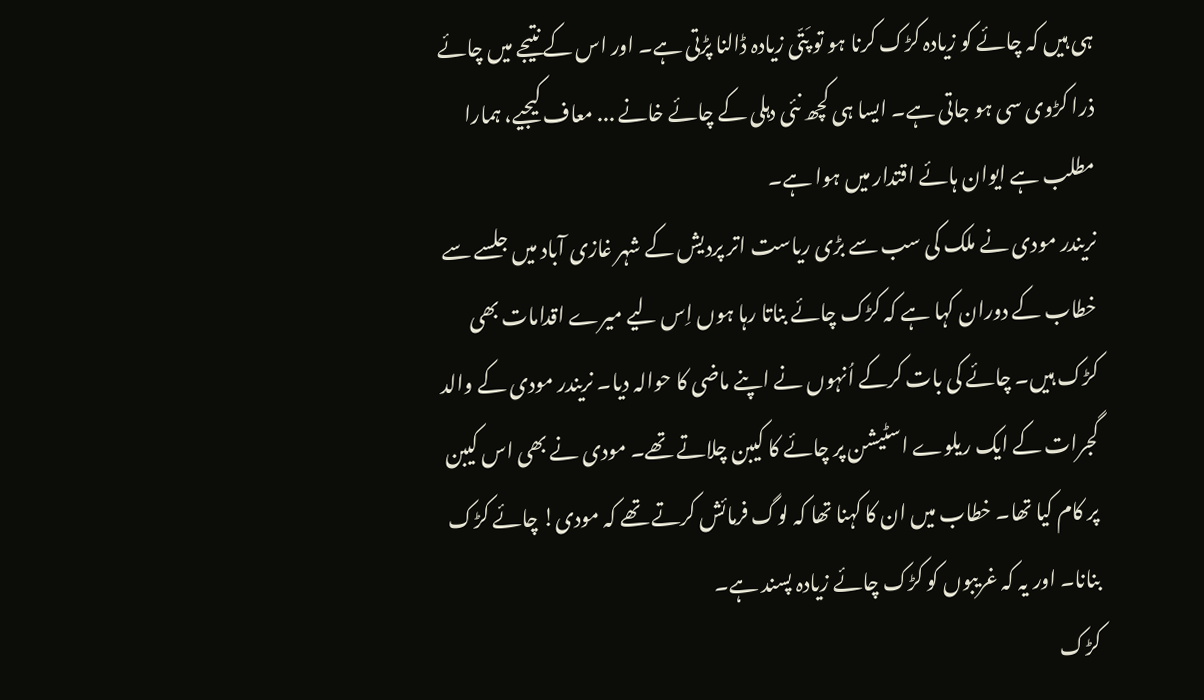ہی ہیں کہ چائے کو زیادہ کڑک کرنا ہو تو پَتّی زیادہ ڈالنا پڑتی ہے۔ اور اس کے نتیجے میں چائے ذرا کڑوی سی ہو جاتی ہے۔ ایسا ہی کچھ نئی دہلی کے چائے خانے ... معاف کیجیے، ہمارا مطلب ہے ایوان ہائے اقتدار میں ہوا ہے۔
نریندر مودی نے ملک کی سب سے بڑی ریاست اتر پردیش کے شہر غازی آباد میں جلسے سے خطاب کے دوران کہا ہے کہ کڑک چائے بناتا رہا ہوں اِس لیے میرے اقدامات بھی کڑک ہیں۔ چائے کی بات کرکے اُنہوں نے اپنے ماضی کا حوالہ دیا۔ نریندر مودی کے والد گجرات کے ایک ریلوے اسٹیشن پر چائے کا کیبن چلاتے تھے۔ مودی نے بھی اس کیبن پر کام کیا تھا۔ خطاب میں ان کا کہنا تھا کہ لوگ فرمائش کرتے تھے کہ مودی! چائے کڑک بنانا۔ اور یہ کہ غریبوں کو کڑک چائے زیادہ پسند ہے۔
کڑک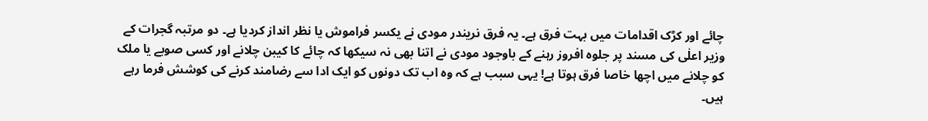چائے اور کڑک اقدامات میں بہت فرق ہے۔ یہ فرق نریندر مودی نے یکسر فراموش یا نظر انداز کردیا ہے۔ دو مرتبہ گجرات کے وزیر اعلٰی کی مسند پر جلوہ افروز رہنے کے باوجود مودی نے اتنا بھی نہ سیکھا کہ چائے کا کیبن چلانے اور کسی صوبے یا ملک کو چلانے میں اچھا خاصا فرق ہوتا ہے! یہی سبب ہے کہ وہ اب تک دونوں کو ایک ادا سے رضامند کرنے کی کوشش فرما رہے ہیں۔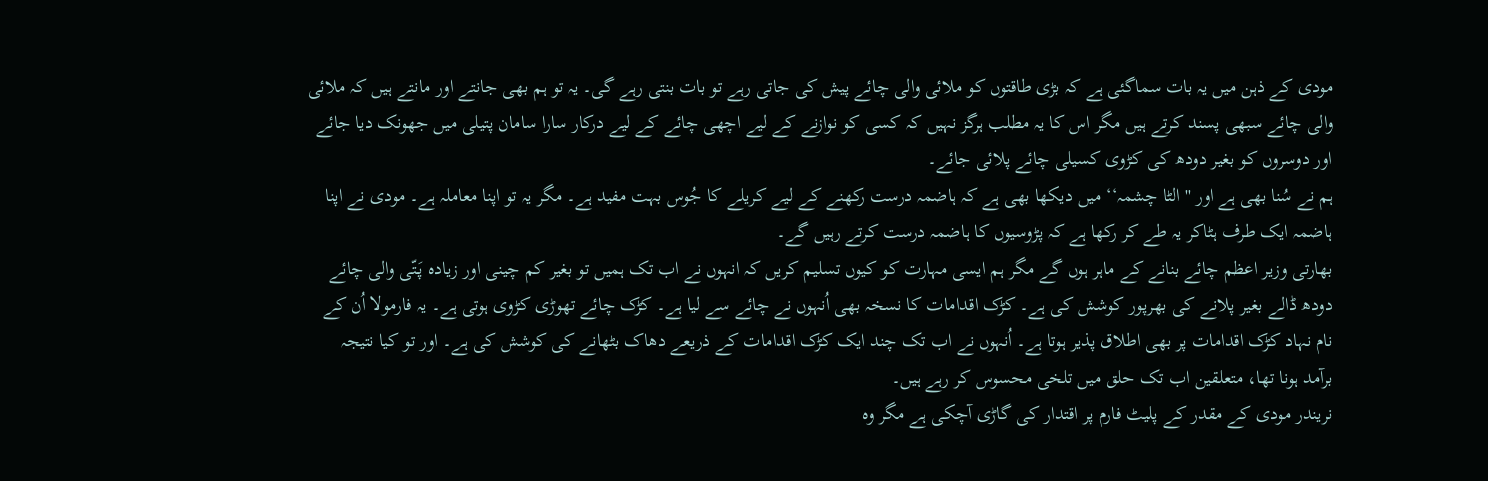مودی کے ذہن میں یہ بات سماگئی ہے کہ بڑی طاقتوں کو ملائی والی چائے پیش کی جاتی رہے تو بات بنتی رہے گی۔ یہ تو ہم بھی جانتے اور مانتے ہیں کہ ملائی والی چائے سبھی پسند کرتے ہیں مگر اس کا یہ مطلب ہرگز نہیں کہ کسی کو نوازنے کے لیے اچھی چائے کے لیے درکار سارا سامان پتیلی میں جھونک دیا جائے اور دوسروں کو بغیر دودھ کی کڑوی کسیلی چائے پلائی جائے۔
ہم نے سُنا بھی ہے اور ''الٹا چشمہ‘‘ میں دیکھا بھی ہے کہ ہاضمہ درست رکھنے کے لیے کریلے کا جُوس بہت مفید ہے۔ مگر یہ تو اپنا معاملہ ہے۔ مودی نے اپنا ہاضمہ ایک طرف ہٹاکر یہ طے کر رکھا ہے کہ پڑوسیوں کا ہاضمہ درست کرتے رہیں گے۔
بھارتی وزیر اعظم چائے بنانے کے ماہر ہوں گے مگر ہم ایسی مہارت کو کیوں تسلیم کریں کہ انہوں نے اب تک ہمیں تو بغیر کم چینی اور زیادہ پَتّی والی چائے دودھ ڈالے بغیر پلانے کی بھرپور کوشش کی ہے۔ کڑک اقدامات کا نسخہ بھی اُنہوں نے چائے سے لیا ہے۔ کڑک چائے تھوڑی کڑوی ہوتی ہے۔ یہ فارمولا اُن کے نام نہاد کڑک اقدامات پر بھی اطلاق پذیر ہوتا ہے۔ اُنہوں نے اب تک چند ایک کڑک اقدامات کے ذریعے دھاک بٹھانے کی کوشش کی ہے۔ اور تو کیا نتیجہ برآمد ہونا تھا، متعلقین اب تک حلق میں تلخی محسوس کر رہے ہیں۔
نریندر مودی کے مقدر کے پلیٹ فارم پر اقتدار کی گاڑی آچکی ہے مگر وہ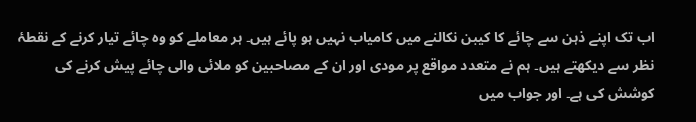اب تک اپنے ذہن سے چائے کا کیبن نکالنے میں کامیاب نہیں ہو پائے ہیں۔ ہر معاملے کو وہ چائے تیار کرنے کے نقطۂ نظر سے دیکھتے ہیں۔ ہم نے متعدد مواقع پر مودی اور ان کے مصاحبین کو ملائی والی چائے پیش کرنے کی کوشش کی ہے۔ اور جواب میں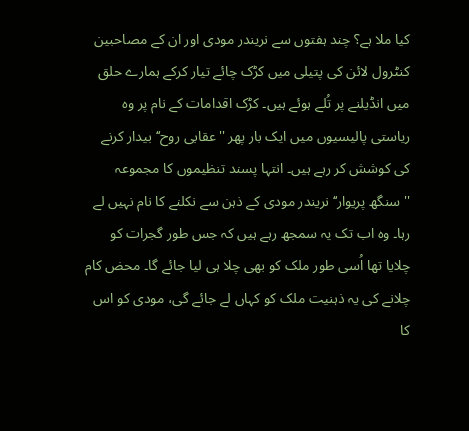کیا ملا ہے؟ چند ہفتوں سے نریندر مودی اور ان کے مصاحبین کنٹرول لائن کی پتیلی میں کڑک چائے تیار کرکے ہمارے حلق میں انڈیلنے پر تُلے ہوئے ہیں۔ کڑک اقدامات کے نام پر وہ ریاستی پالیسیوں میں ایک بار پھر ''عقابی روح‘‘ بیدار کرنے کی کوشش کر رہے ہیں۔ انتہا پسند تنظیموں کا مجموعہ ''سنگھ پریوار‘‘ نریندر مودی کے ذہن سے نکلنے کا نام نہیں لے رہا۔ وہ اب تک یہ سمجھ رہے ہیں کہ جس طور گجرات کو چلایا تھا اُسی طور ملک کو بھی چلا ہی لیا جائے گا۔ محض کام چلانے کی یہ ذہنیت ملک کو کہاں لے جائے گی، مودی کو اس کا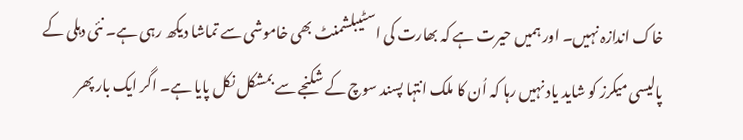خاک اندازہ نہیں۔ اور ہمیں حیرت ہے کہ بھارت کی اسٹیبلشمنٹ بھی خاموشی سے تماشا دیکھ رہی ہے۔ نئی دہلی کے پالیسی میکرز کو شاید یاد نہیں رہا کہ اُن کا ملک انتہا پسند سوچ کے شکنجے سے بمشکل نکل پایا ہے۔ اگر ایک بار پھر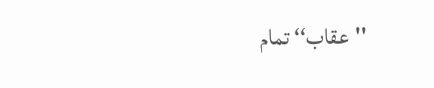''عقاب‘‘ تمام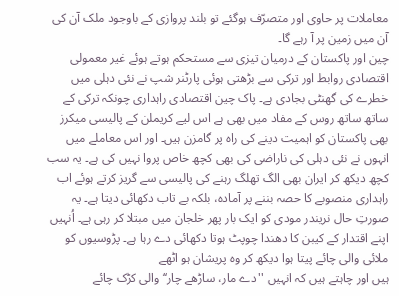معاملات پر حاوی اور متصرّف ہوگئے تو بلند پروازی کے باوجود ملک آن کی آن میں زمین پر آ رہے گا۔
چین اور پاکستان کے درمیان تیزی سے مستحکم ہوتے ہوئے غیر معمولی اقتصادی روابط اور ترکی سے بڑھتی ہوئی پارٹنر شپ نے نئی دہلی میں خطرے کی گھنٹی بجادی ہے۔ پاک چین اقتصادی راہداری چونکہ ترکی کے ساتھ ساتھ روس کے مفاد میں بھی ہے اس لیے کریملن کے پالیسی میکرز بھی پاکستان کو اہمیت دینے کی راہ پر گامزن ہیں۔ اور اس معاملے میں انہوں نے نئی دہلی کی ناراضی کی بھی کچھ خاص پروا نہیں کی ہے۔ یہ سب کچھ دیکھ کر ایران بھی الگ تھلگ رہنے کی پالیسی سے گریز کرتے ہوئے اب راہداری منصوبے کا حصہ بننے پر آمادہ، بلکہ بے تاب دکھائی دیتا ہے۔ یہ صورتِ حال نریندر مودی کو ایک بار پھر خلجان میں مبتلا کر رہی ہے۔ اُنہیں اپنے اقتدار کے کیبن کا دھندا چوپٹ ہوتا دکھائی دے رہا ہے۔ پڑوسیوں کو ملائی والی چائے پیتا ہوا دیکھ کر وہ پریشان ہو اٹھے
ہیں اور چاہتے ہیں کہ انہیں ''دے مار، ساڑھے چار‘‘ والی کڑک چائے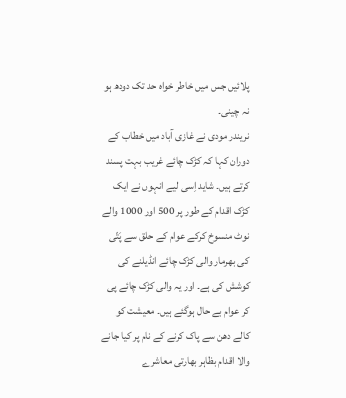پلائیں جس میں خاطر خواہ حد تک دودھ ہو نہ چینی۔
نریندر مودی نے غازی آباد میں خطاب کے دوران کہا کہ کڑک چائے غریب بہت پسند کرتے ہیں۔ شاید اِسی لیے انہوں نے ایک کڑک اقدام کے طور پر 500 اور 1000 والے نوٹ منسوخ کرکے عوام کے حلق سے پَتّی کی بھرمار والی کڑک چائے انڈیلنے کی کوشش کی ہے۔ اور یہ والی کڑک چائے پی کر عوام بے حال ہوگئے ہیں۔ معیشت کو کالے دھن سے پاک کرنے کے نام پر کیا جانے والا اقدام بظاہر بھارتی معاشرے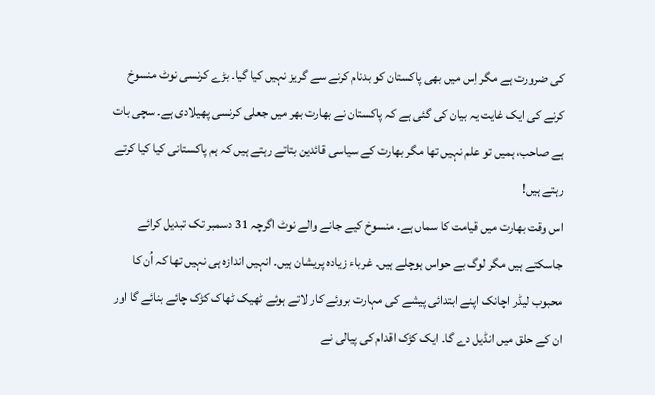کی ضرورت ہے مگر اِس میں بھی پاکستان کو بدنام کرنے سے گریز نہیں کیا گیا۔ بڑے کرنسی نوٹ منسوخ کرنے کی ایک غایت یہ بیان کی گئی ہے کہ پاکستان نے بھارت بھر میں جعلی کرنسی پھیلادی ہے۔ سچی بات ہے صاحب، ہمیں تو علم نہیں تھا مگر بھارت کے سیاسی قائدین بتاتے رہتے ہیں کہ ہم پاکستانی کیا کیا کرتے رہتے ہیں!
اس وقت بھارت میں قیامت کا سماں ہے۔ منسوخ کیے جانے والے نوٹ اگرچہ 31 دسمبر تک تبدیل کرائے جاسکتے ہیں مگر لوگ بے حواس ہوچلے ہیں۔ غرباء زیادہ پریشان ہیں۔ انہیں اندازہ ہی نہیں تھا کہ اُن کا محبوب لیڈر اچانک اپنے ابتدائی پیشے کی مہارت بروئے کار لاتے ہوئے ٹھیک ٹھاک کڑک چائے بنائے گا اور ان کے حلق میں انڈیل دے گا۔ ایک کڑک اقدام کی پیالی نے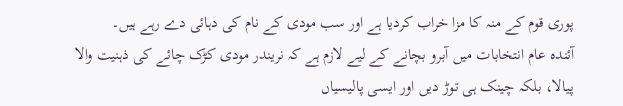پوری قوم کے منہ کا مزا خراب کردیا ہے اور سب مودی کے نام کی دہائی دے رہے ہیں۔
آئندہ عام انتخابات میں آبرو بچانے کے لیے لازم ہے کہ نریندر مودی کڑک چائے کی ذہنیت والا پیالا، بلکہ چینک ہی توڑ دیں اور ایسی پالیسیاں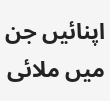اپنائیں جن میں ملائی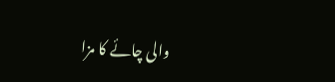والی چائے کا مزا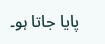پایا جاتا ہو۔